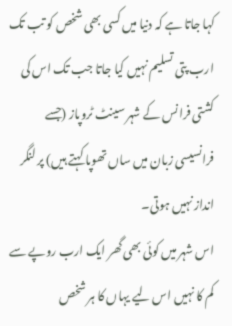کہا جاتا ہے کہ دنیا میں کسی بھی شخص کو تب تک ارب پتی تسلیم نہیں کیا جاتا جب تک اس کی کشتی فرانس کے شہر سینٹ ٹروپاز (جسے فرانسیسی زبان میں ساں تھوپا کہتے ہیں) پر لنگر انداز نہیں ہوتی۔
اس شہر میں کوئی بھی گھر ایک ارب روپے سے کم کا نہیں اس لیے یہاں کا ہر شخص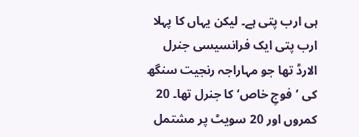ہی ارب پتی ہے۔ لیکن یہاں کا پہلا ارب پتی ایک فرانسیسی جنرل الارڈ تھا جو مہاراجہ رنجیت سنگھ کی ’فوجِ خاص‘ کا جنرل تھا۔ 20 کمروں اور 20 سویٹ پر مشتمل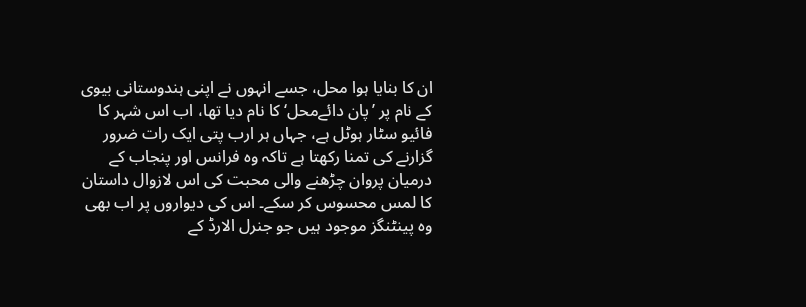ان کا بنایا ہوا محل، جسے انہوں نے اپنی ہندوستانی بیوی کے نام پر ’پان دائےمحل‘ کا نام دیا تھا، اب اس شہر کا فائیو سٹار ہوٹل ہے، جہاں ہر ارب پتی ایک رات ضرور گزارنے کی تمنا رکھتا ہے تاکہ وہ فرانس اور پنجاب کے درمیان پروان چڑھنے والی محبت کی اس لازوال داستان کا لمس محسوس کر سکے۔ اس کی دیواروں پر اب بھی وہ پینٹنگز موجود ہیں جو جنرل الارڈ کے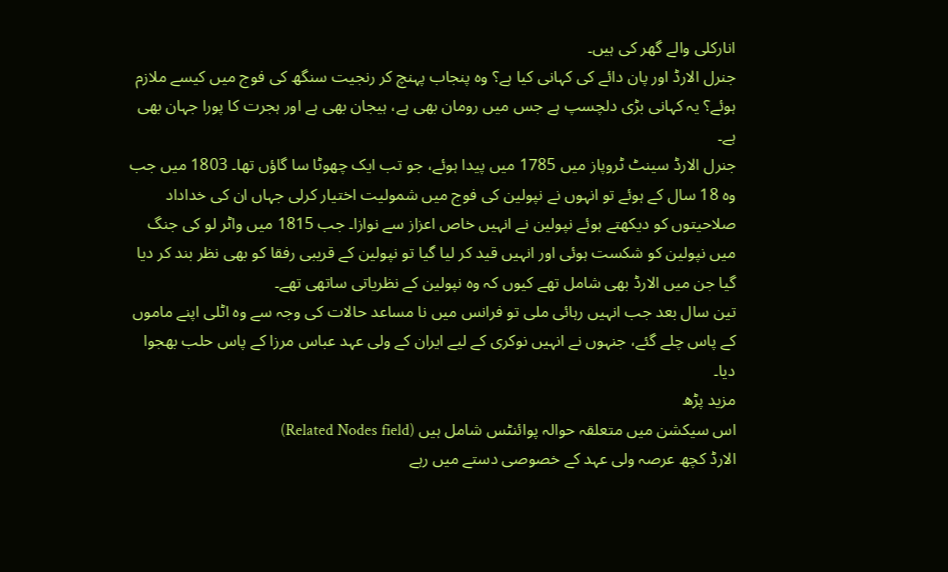انارکلی والے گھر کی ہیں۔
جنرل الارڈ اور پان دائے کی کہانی کیا ہے؟ وہ پنجاب پہنچ کر رنجیت سنگھ کی فوج میں کیسے ملازم ہوئے؟ یہ کہانی بڑی دلچسپ ہے جس میں رومان بھی ہے، ہیجان بھی ہے اور ہجرت کا پورا جہان بھی ہے۔
جنرل الارڈ سینٹ ٹروپاز میں 1785 میں پیدا ہوئے، جو تب ایک چھوٹا سا گاؤں تھا۔ 1803 میں جب وہ 18 سال کے ہوئے تو انہوں نے نپولین کی فوج میں شمولیت اختیار کرلی جہاں ان کی خداداد صلاحیتوں کو دیکھتے ہوئے نپولین نے انہیں خاص اعزاز سے نوازا۔ جب 1815 میں واٹر لو کی جنگ میں نپولین کو شکست ہوئی اور انہیں قید کر لیا گیا تو نپولین کے قریبی رفقا کو بھی نظر بند کر دیا گیا جن میں الارڈ بھی شامل تھے کیوں کہ وہ نپولین کے نظریاتی ساتھی تھے۔
تین سال بعد جب انہیں رہائی ملی تو فرانس میں نا مساعد حالات کی وجہ سے وہ اٹلی اپنے ماموں کے پاس چلے گئے، جنہوں نے انہیں نوکری کے لیے ایران کے ولی عہد عباس مرزا کے پاس حلب بھجوا دیا۔
مزید پڑھ
اس سیکشن میں متعلقہ حوالہ پوائنٹس شامل ہیں (Related Nodes field)
الارڈ کچھ عرصہ ولی عہد کے خصوصی دستے میں رہے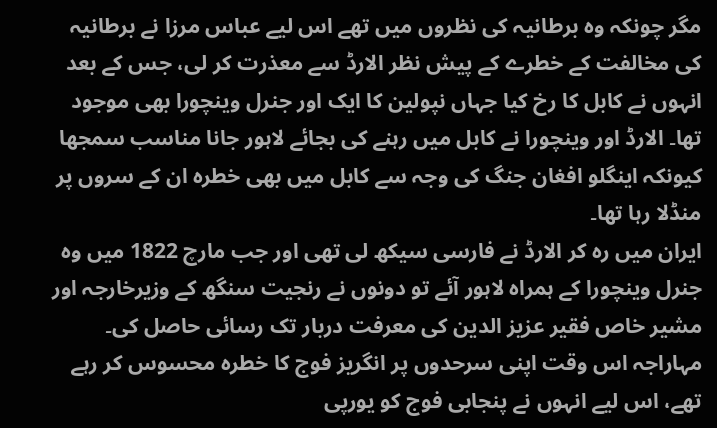مگر چونکہ وہ برطانیہ کی نظروں میں تھے اس لیے عباس مرزا نے برطانیہ کی مخالفت کے خطرے کے پیش نظر الارڈ سے معذرت کر لی، جس کے بعد انہوں نے کابل کا رخ کیا جہاں نپولین کا ایک اور جنرل وینچورا بھی موجود تھا۔ الارڈ اور وینچورا نے کابل میں رہنے کی بجائے لاہور جانا مناسب سمجھا کیونکہ اینگلو افغان جنگ کی وجہ سے کابل میں بھی خطرہ ان کے سروں پر منڈلا رہا تھا۔
ایران میں رہ کر الارڈ نے فارسی سیکھ لی تھی اور جب مارچ 1822 میں وہ جنرل وینچورا کے ہمراہ لاہور آئے تو دونوں نے رنجیت سنگھ کے وزیرخارجہ اور مشیر خاص فقیر عزیز الدین کی معرفت دربار تک رسائی حاصل کی۔ مہاراجہ اس وقت اپنی سرحدوں پر انگریز فوج کا خطرہ محسوس کر رہے تھے، اس لیے انہوں نے پنجابی فوج کو یورپی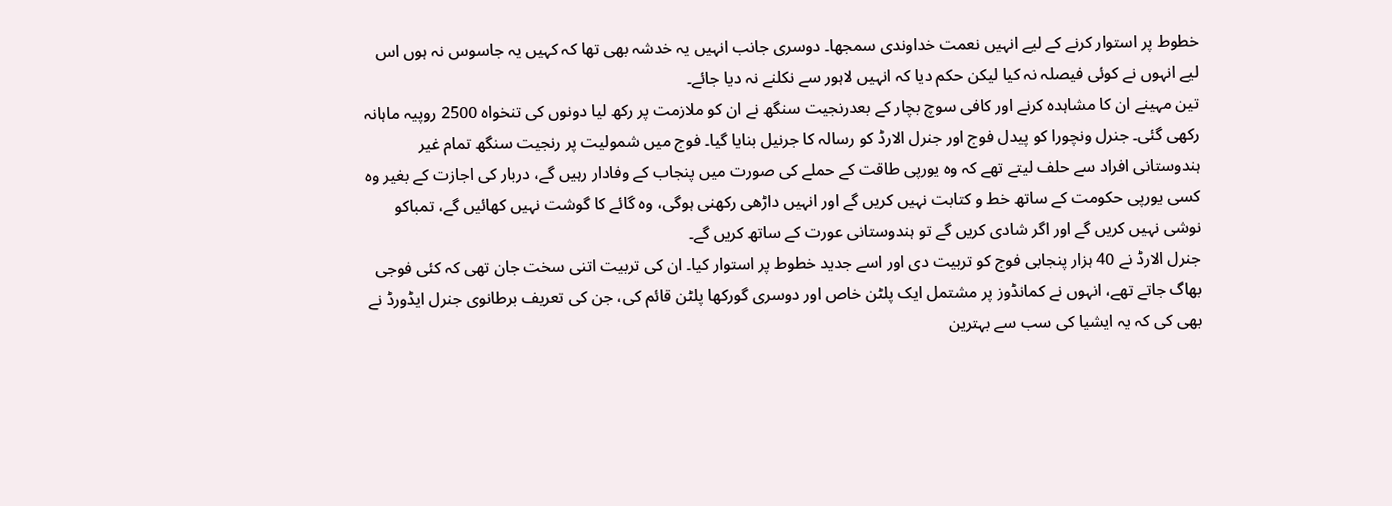خطوط پر استوار کرنے کے لیے انہیں نعمت خداوندی سمجھا۔ دوسری جانب انہیں یہ خدشہ بھی تھا کہ کہیں یہ جاسوس نہ ہوں اس لیے انہوں نے کوئی فیصلہ نہ کیا لیکن حکم دیا کہ انہیں لاہور سے نکلنے نہ دیا جائے۔
تین مہینے ان کا مشاہدہ کرنے اور کافی سوچ بچار کے بعدرنجیت سنگھ نے ان کو ملازمت پر رکھ لیا دونوں کی تنخواہ 2500 روپیہ ماہانہ رکھی گئی۔ جنرل ونچورا کو پیدل فوج اور جنرل الارڈ کو رسالہ کا جرنیل بنایا گیا۔ فوج میں شمولیت پر رنجیت سنگھ تمام غیر ہندوستانی افراد سے حلف لیتے تھے کہ وہ یورپی طاقت کے حملے کی صورت میں پنجاب کے وفادار رہیں گے، دربار کی اجازت کے بغیر وہ کسی یورپی حکومت کے ساتھ خط و کتابت نہیں کریں گے اور انہیں داڑھی رکھنی ہوگی، وہ گائے کا گوشت نہیں کھائیں گے، تمباکو نوشی نہیں کریں گے اور اگر شادی کریں گے تو ہندوستانی عورت کے ساتھ کریں گے۔
جنرل الارڈ نے 40 ہزار پنجابی فوج کو تربیت دی اور اسے جدید خطوط پر استوار کیا۔ ان کی تربیت اتنی سخت جان تھی کہ کئی فوجی بھاگ جاتے تھے، انہوں نے کمانڈوز پر مشتمل ایک پلٹن خاص اور دوسری گورکھا پلٹن قائم کی، جن کی تعریف برطانوی جنرل ایڈورڈ نے بھی کی کہ یہ ایشیا کی سب سے بہترین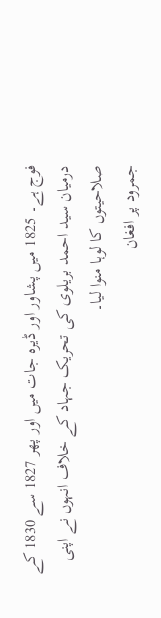فوج ہے۔ 1825 میں پشاور اور ڈیرہ جات میں اور پھر 1827 سے 1830 کے درمیان سید احمد بریلوی کی تحریک جہاد کے خلاف انہوں نے اپنی صلاحیتوں کا لوہا منوا لیا۔
جمرود پر افغان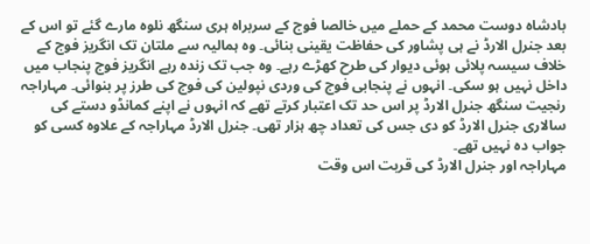بادشاہ دوست محمد کے حملے میں خالصا فوج کے سربراہ ہری سنگھ نلوہ مارے گئے تو اس کے بعد جنرل الارڈ نے ہی پشاور کی حفاظت یقینی بنائی۔ وہ ہمالیہ سے ملتان تک انگریز فوج کے خلاف سیسہ پلائی ہوئی دیوار کی طرح کھڑے رہے۔ وہ جب تک زندہ رہے انگریز فوج پنجاب میں داخل نہیں ہو سکی۔ انہوں نے پنجابی فوج کی وردی نپولین کی فوج کی طرز پر بنوائی۔ مہاراجہ رنجیت سنگھ جنرل الارڈ پر اس حد تک اعتبار کرتے تھے کہ انہوں نے اپنے کمانڈو دستے کی سالاری جنرل الارڈ کو دی جس کی تعداد چھ ہزار تھی۔ جنرل الارڈ مہاراجہ کے علاوہ کسی کو جواب دہ نہیں تھے۔
مہاراجہ اور جنرل الارڈ کی قربت اس وقت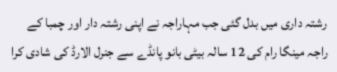رشتہ داری میں بدل گئی جب مہاراجہ نے اپنی رشتہ دار اور چمبا کے راجہ مینگا رام کی 12 سالہ بیٹی بانو پانڈے سے جنرل الارڈ کی شادی کرا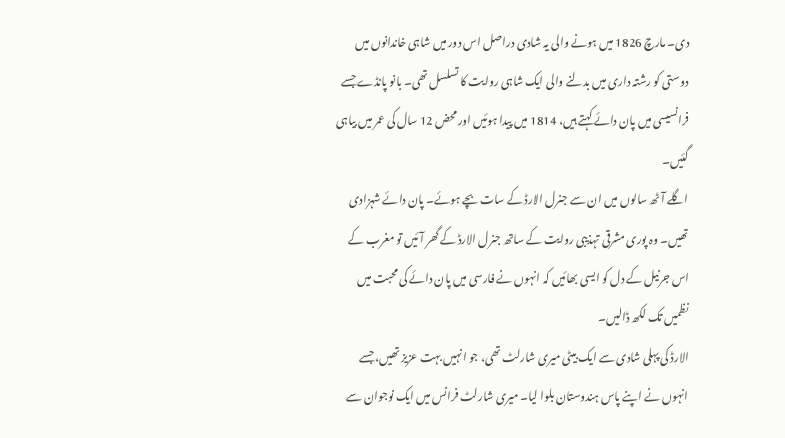دی۔ مارچ 1826 میں ہونے والی یہ شادی دراصل اس دور میں شاہی خاندانوں میں دوستی کو رشتہ داری میں بدلنے والی ایک شاہی روایت کا تسلسل تھی۔ بانو پانڈے جسے فرانسیسی میں پان دائے کہتے ہیں، 1814 میں پیدا ہوئیں اور محض 12 سال کی عمر میں بیاہی گئیں۔
اگلے آٹھ سالوں میں ان سے جنرل الارڈ کے سات بچے ہوئے۔ پان دائے شہزادی تھیں۔ وہ پوری مشرقی تہذیبی روایت کے ساتھ جنرل الارڈ کے گھر آئیں تو مغرب کے اس جرنیل کے دل کو ایسی بھائیں کہ انہوں نے فارسی میں پان دائے کی محبت میں نظمیں تک لکھ ڈالیں۔
الارڈ کی پہلی شادی سے ایک بیٹی میری شارلٹ تھی، جو انہیں بہت عزیز تھیں، جسے انہوں نے اپنے پاس ہندوستان بلوا لیا۔ میری شارلٹ فرانس میں ایک نوجوان سے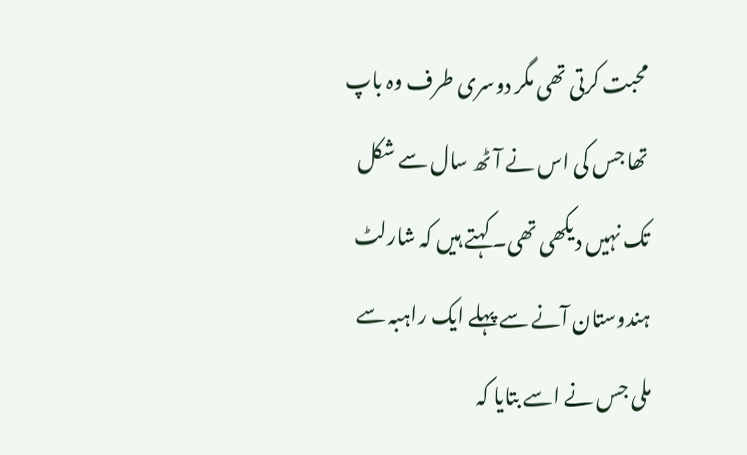محبت کرتی تھی مگر دوسری طرف وہ باپ تھا جس کی اس نے آٹھ سال سے شکل تک نہیں دیکھی تھی۔ کہتے ہیں کہ شارلٹ ہندوستان آنے سے پہلے ایک راہبہ سے ملی جس نے اسے بتایا کہ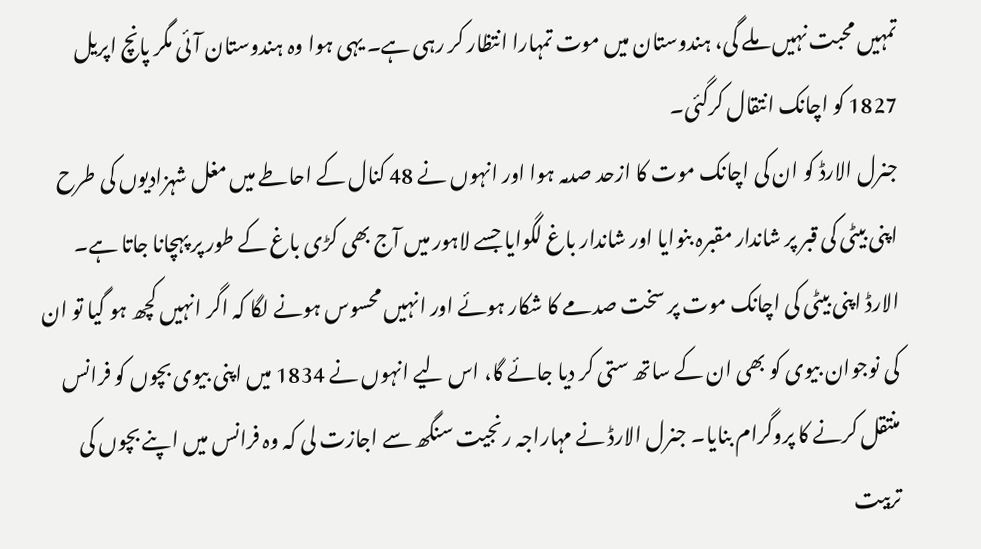تمہیں محبت نہیں ملے گی، ہندوستان میں موت تمہارا انتظار کر رہی ہے۔ یہی ہوا وہ ہندوستان آئی مگر پانچ اپریل 1827 کو اچانک انتقال کرگئی۔
جنرل الارڈ کو ان کی اچانک موت کا ازحد صدمہ ہوا اور انہوں نے 48 کنال کے احاطے میں مغل شہزادیوں کی طرح اپنی بیٹی کی قبر پر شاندار مقبرہ بنوایا اور شاندار باغ لگوایا جسے لاہور میں آج بھی کڑی باغ کے طور پر پہچانا جاتا ہے۔ الارڈ اپنی بیٹی کی اچانک موت پر سخت صدمے کا شکار ہوئے اور انہیں محسوس ہونے لگا کہ اگر انہیں کچھ ہو گیا تو ان کی نوجوان بیوی کو بھی ان کے ساتھ ستی کر دیا جائے گا، اس لیے انہوں نے 1834 میں اپنی بیوی بچوں کو فرانس منتقل کرنے کا پروگرام بنایا۔ جنرل الارڈ نے مہاراجہ رنجیت سنگھ سے اجازت لی کہ وہ فرانس میں اپنے بچوں کی تربیت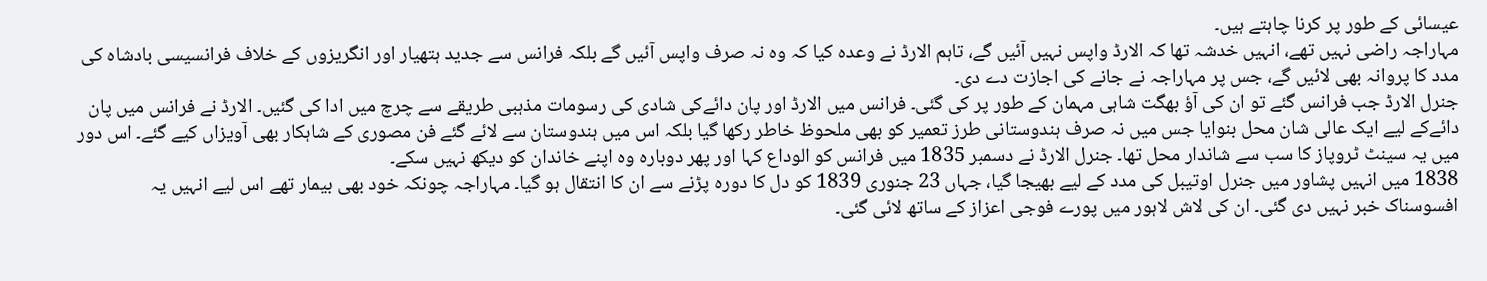عیسائی کے طور پر کرنا چاہتے ہیں۔
مہاراجہ راضی نہیں تھے، انہیں خدشہ تھا کہ الارڈ واپس نہیں آئیں گے، تاہم الارڈ نے وعدہ کیا کہ وہ نہ صرف واپس آئیں گے بلکہ فرانس سے جدید ہتھیار اور انگریزوں کے خلاف فرانسیسی بادشاہ کی مدد کا پروانہ بھی لائیں گے، جس پر مہاراجہ نے جانے کی اجازت دے دی۔
جنرل الارڈ جب فرانس گئے تو ان کی آؤ بھگت شاہی مہمان کے طور پر کی گئی۔ فرانس میں الارڈ اور پان دائےکی شادی کی رسومات مذہبی طریقے سے چرچ میں ادا کی گئیں۔ الارڈ نے فرانس میں پان دائےکے لیے ایک عالی شان محل بنوایا جس میں نہ صرف ہندوستانی طرز تعمیر کو بھی ملحوظ خاطر رکھا گیا بلکہ اس میں ہندوستان سے لائے گئے فن مصوری کے شاہکار بھی آویزاں کیے گئے۔ اس دور میں یہ سینٹ ٹروپاز کا سب سے شاندار محل تھا۔ جنرل الارڈ نے دسمبر 1835 میں فرانس کو الوداع کہا اور پھر دوبارہ وہ اپنے خاندان کو دیکھ نہیں سکے۔
1838 میں انہیں پشاور میں جنرل اوتیبل کی مدد کے لیے بھیجا گیا، جہاں 23 جنوری 1839 کو دل کا دورہ پڑنے سے ان کا انتقال ہو گیا۔ مہاراجہ چونکہ خود بھی بیمار تھے اس لیے انہیں یہ افسوسناک خبر نہیں دی گئی۔ ان کی لاش لاہور میں پورے فوجی اعزاز کے ساتھ لائی گئی۔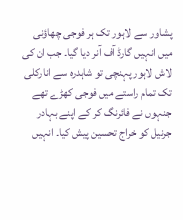پشاور سے لاہور تک ہر فوجی چھاؤنی میں انہیں گارڈ آف آنر دیا گیا۔ جب ان کی لاش لاہور پہنچی تو شاہدرہ سے انارکلی تک تمام راستے میں فوجی کھڑے تھے جنہوں نے فائرنگ کر کے اپنے بہادر جرنیل کو خراج تحسین پیش کیا۔ انہیں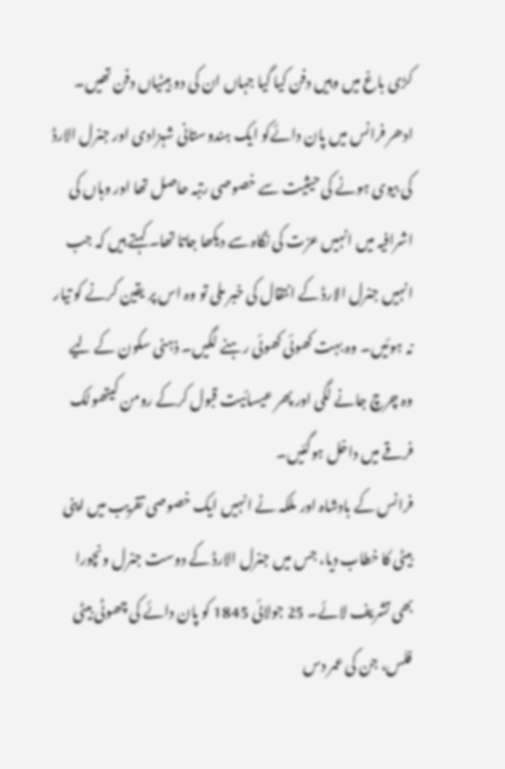کڑی باغ میں وہیں دفن کیا گیا جہاں ان کی دو بیٹیاں دفن تھیں۔
ادھر فرانس میں پان دائےکو ایک ہندوستانی شہزادی اور جنرل الارڈ کی بیوی ہونے کی حیثیت سے خصوصی رتبہ حاصل تھا اور وہاں کی اشرافیہ میں انہیں عزت کی نگاہ سے دیکھا جاتا تھا۔ کہتے ہیں کہ جب انہیں جنرل الارڈ کے انتقال کی خبر ملی تو وہ اس پر یقین کرنے کو تیار نہ ہوئیں۔ وہ بہت کھوئی کھوئی رہنے لگیں۔ ذہنی سکون کے لیے وہ چرچ جانے لگی اور پھر عیسائیت قبول کرکے رومن کیتھولک فرقے میں داخل ہوگئیں۔
فرانس کے بادشاہ اور ملکہ نے انہیں ایک خصوصی تقریب میں اپنی بیٹی کا خطاب دیا، جس میں جنرل الارڈ کے دوست جنرل ونچورا بھی تشریف لائے۔ 25 جولائی 1845 کو پان دائے کی چھوٹی بیٹی فلس، جن کی عمر دس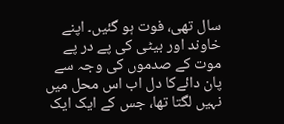سال تھی، فوت ہو گئیں۔ اپنے خاوند اور بیٹی کی پے در پے موت کے صدموں کی وجہ سے پان دائےکا دل اب اس محل میں نہیں لگتا تھا، جس کے ایک ایک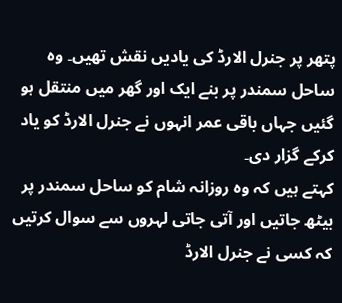پتھر پر جنرل الارڈ کی یادیں نقش تھیں۔ وہ ساحل سمندر پر بنے ایک اور گھر میں منتقل ہو گئیں جہاں باقی عمر انہوں نے جنرل الارڈ کو یاد کرکے گزار دی۔
کہتے ہیں کہ وہ روزانہ شام کو ساحل سمندر پر بیٹھ جاتیں اور آتی جاتی لہروں سے سوال کرتیں کہ کسی نے جنرل الارڈ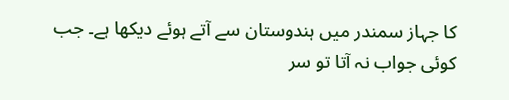کا جہاز سمندر میں ہندوستان سے آتے ہوئے دیکھا ہے۔ جب کوئی جواب نہ آتا تو سر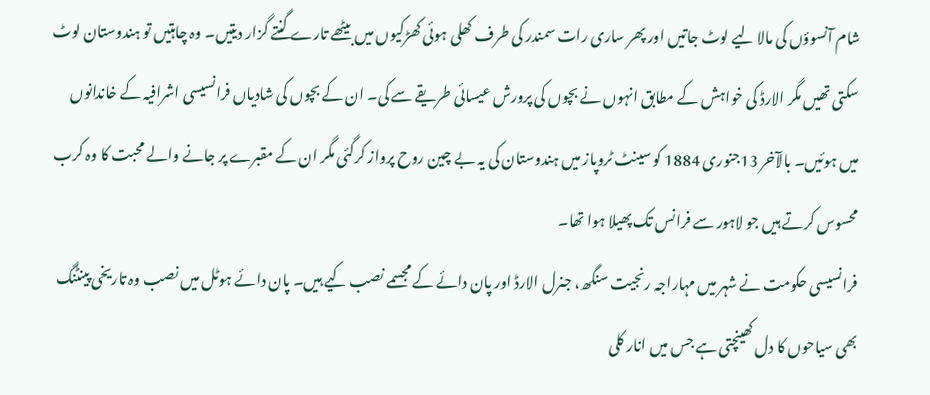شام آنسوؤں کی مالا لیے لوٹ جاتیں اور پھر ساری رات سمندر کی طرف کھلی ہوئی کھڑکیوں میں بیٹھے تارے گنتے گزار دیتیں۔ وہ چاہتیں تو ہندوستان لوٹ سکتی تھیں مگر الارڈ کی خواہش کے مطابق انہوں نے بچوں کی پرورش عیسائی طریقے سے کی۔ ان کے بچوں کی شادیاں فرانسیسی اشرافیہ کے خاندانوں میں ہوئیں۔ بالآخر 13جنوری 1884 کو سینٹ ٹروپاز میں ہندوستان کی یہ بے چین روح پرواز کرگئی مگر ان کے مقبرے پر جانے والے محبت کا وہ کرب محسوس کرتے ہیں جو لاہور سے فرانس تک پھیلا ہوا تھا۔
فرانسیسی حکومت نے شہر میں مہاراجہ رنجیت سنگھ، جنرل الارڈ اور پان دائے کے مجسمے نصب کیے ہیں۔ پان دائے ہوٹل میں نصب وہ تاریخی پینٹنگ بھی سیاحوں کا دل کھینچتی ہے جس میں انار کلی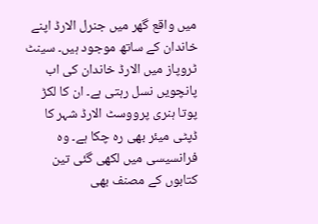میں واقع گھر میں جنرل الارڈ اپنے خاندان کے ساتھ موجود ہیں۔ سینٹ ٹروپاز میں الارڈ خاندان کی اب پانچویں نسل رہتی ہے۔ ان کا لکڑ پوتا ہنری پرووسٹ الارڈ شہر کا ڈپٹی میئر بھی رہ چکا ہے۔ وہ فرانسیسی میں لکھی گئی تین کتابوں کے مصنف بھی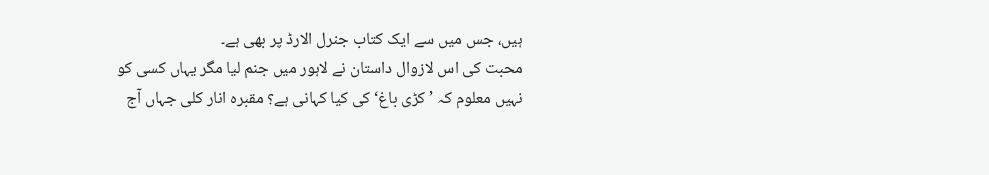ہیں، جس میں سے ایک کتاب جنرل الارڈ پر بھی ہے۔
محبت کی اس لازوال داستان نے لاہور میں جنم لیا مگر یہاں کسی کو نہیں معلوم کہ ’کڑی باغ‘ کی کیا کہانی ہے؟ مقبرہ انار کلی جہاں آج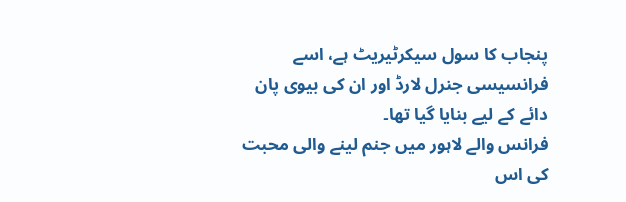پنجاب کا سول سیکرٹیریٹ ہے، اسے فرانسیسی جنرل لارڈ اور ان کی بیوی پان دائے کے لیے بنایا گیا تھا۔
فرانس والے لاہور میں جنم لینے والی محبت کی اس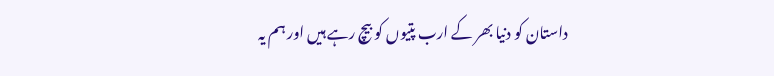داستان کو دنیا بھر کے ارب پتیوں کو بیچ رہے ہیں اور ہم یہ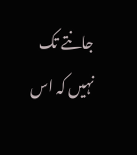جانتے تک نہیں کہ اس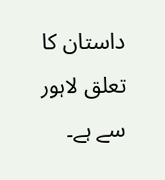داستان کا تعلق لاہور سے ہے۔